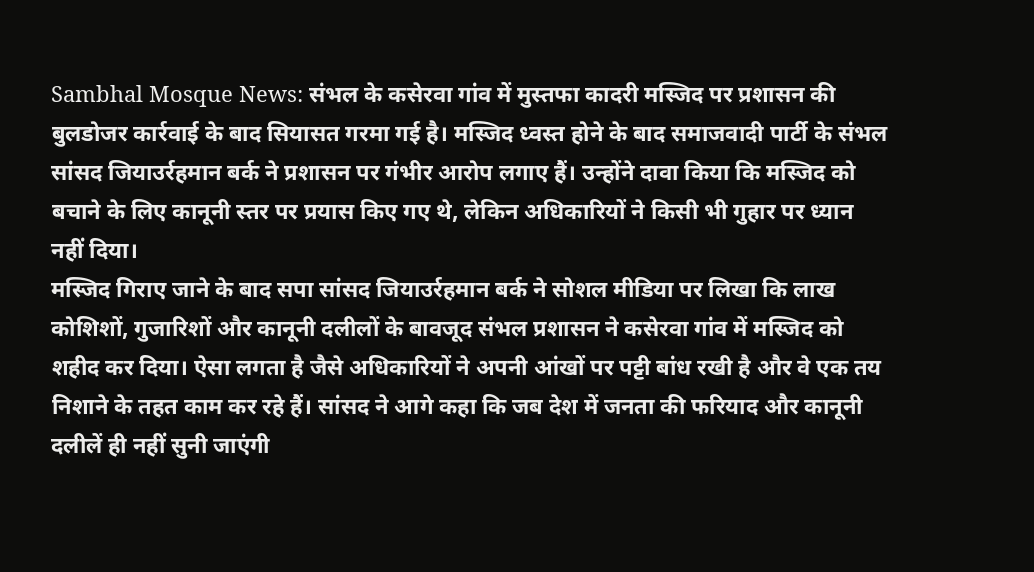Sambhal Mosque News: संभल के कसेरवा गांव में मुस्तफा कादरी मस्जिद पर प्रशासन की बुलडोजर कार्रवाई के बाद सियासत गरमा गई है। मस्जिद ध्वस्त होने के बाद समाजवादी पार्टी के संभल सांसद जियाउर्रहमान बर्क ने प्रशासन पर गंभीर आरोप लगाए हैं। उन्होंने दावा किया कि मस्जिद को बचाने के लिए कानूनी स्तर पर प्रयास किए गए थे, लेकिन अधिकारियों ने किसी भी गुहार पर ध्यान नहीं दिया।
मस्जिद गिराए जाने के बाद सपा सांसद जियाउर्रहमान बर्क ने सोशल मीडिया पर लिखा कि लाख कोशिशों, गुजारिशों और कानूनी दलीलों के बावजूद संभल प्रशासन ने कसेरवा गांव में मस्जिद को शहीद कर दिया। ऐसा लगता है जैसे अधिकारियों ने अपनी आंखों पर पट्टी बांध रखी है और वे एक तय निशाने के तहत काम कर रहे हैं। सांसद ने आगे कहा कि जब देश में जनता की फरियाद और कानूनी दलीलें ही नहीं सुनी जाएंगी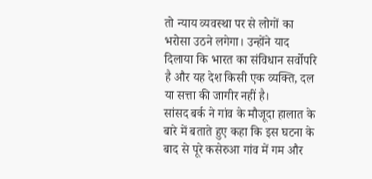तो न्याय व्यवस्था पर से लोगों का भरोसा उठने लगेगा। उन्होंने याद दिलाया कि भारत का संविधान सर्वोपरि है और यह देश किसी एक व्यक्ति, दल या सत्ता की जागीर नहीं है।
सांसद बर्क ने गांव के मौजूदा हालात के बारे में बताते हुए कहा कि इस घटना के बाद से पूरे कसेरुआ गांव में गम और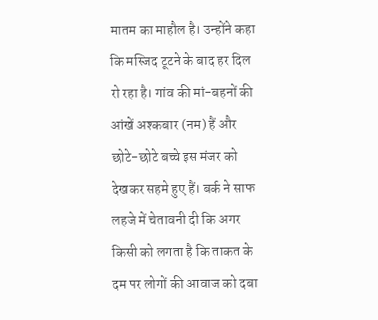मातम का माहौल है। उन्होंने कहा कि मस्जिद टूटने के बाद हर दिल रो रहा है। गांव की मां-बहनों की आंखें अश्कबार (नम) हैं और छोटे-छोटे बच्चे इस मंजर को देखकर सहमे हुए हैं। बर्क ने साफ लहजे में चेतावनी दी कि अगर किसी को लगता है कि ताकत के दम पर लोगों की आवाज को दबा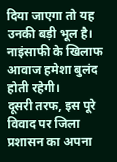दिया जाएगा तो यह उनकी बड़ी भूल है। नाइंसाफी के खिलाफ आवाज हमेशा बुलंद होती रहेगी।
दूसरी तरफ, इस पूरे विवाद पर जिला प्रशासन का अपना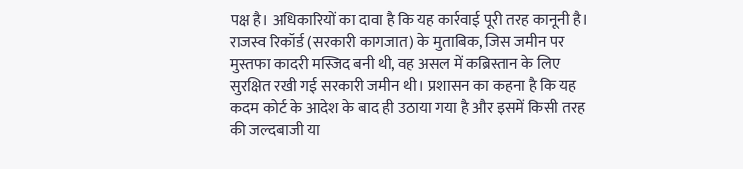पक्ष है। अधिकारियों का दावा है कि यह कार्रवाई पूरी तरह कानूनी है। राजस्व रिकॉर्ड (सरकारी कागजात) के मुताबिक, जिस जमीन पर मुस्तफा कादरी मस्जिद बनी थी, वह असल में कब्रिस्तान के लिए सुरक्षित रखी गई सरकारी जमीन थी। प्रशासन का कहना है कि यह कदम कोर्ट के आदेश के बाद ही उठाया गया है और इसमें किसी तरह की जल्दबाजी या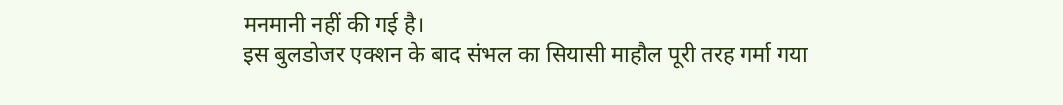मनमानी नहीं की गई है।
इस बुलडोजर एक्शन के बाद संभल का सियासी माहौल पूरी तरह गर्मा गया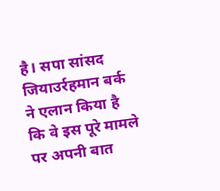है। सपा सांसद जियाउर्रहमान बर्क ने एलान किया है कि वे इस पूरे मामले पर अपनी बात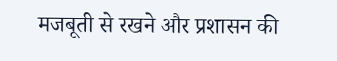मजबूती से रखने और प्रशासन की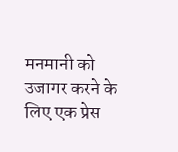मनमानी को उजागर करने के लिए एक प्रेस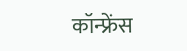कॉन्फ्रेंस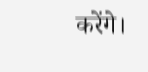करेंगे।